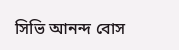সিভি আনন্দ বোস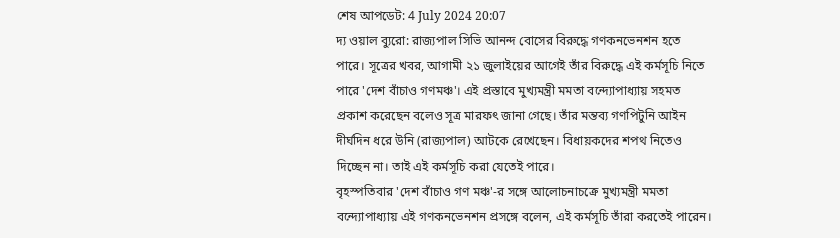শেষ আপডেট: 4 July 2024 20:07
দ্য ওয়াল ব্যুরো: রাজ্যপাল সিভি আনন্দ বোসের বিরুদ্ধে গণকনভেনশন হতে পারে। সূত্রের খবর, আগামী ২১ জুলাইয়ের আগেই তাঁর বিরুদ্ধে এই কর্মসূচি নিতে পারে 'দেশ বাঁচাও গণমঞ্চ'। এই প্রস্তাবে মুখ্যমন্ত্রী মমতা বন্দ্যোপাধ্যায় সহমত প্রকাশ করেছেন বলেও সূত্র মারফৎ জানা গেছে। তাঁর মন্তব্য গণপিটুনি আইন দীর্ঘদিন ধরে উনি (রাজ্যপাল) আটকে রেখেছেন। বিধায়কদের শপথ নিতেও দিচ্ছেন না। তাই এই কর্মসূচি করা যেতেই পারে।
বৃহস্পতিবার 'দেশ বাঁচাও গণ মঞ্চ'-র সঙ্গে আলোচনাচক্রে মুখ্যমন্ত্রী মমতা বন্দ্যোপাধ্যায় এই গণকনভেনশন প্রসঙ্গে বলেন, এই কর্মসূচি তাঁরা করতেই পারেন।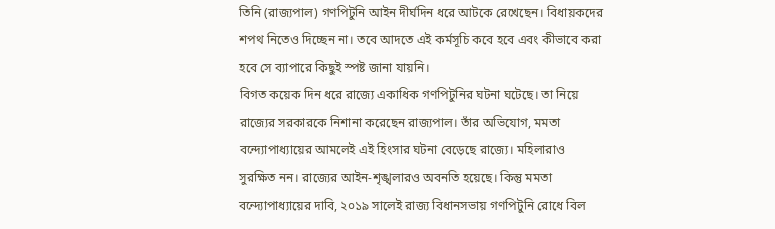তিনি (রাজ্যপাল) গণপিটুনি আইন দীর্ঘদিন ধরে আটকে রেখেছেন। বিধায়কদের শপথ নিতেও দিচ্ছেন না। তবে আদতে এই কর্মসূচি কবে হবে এবং কীভাবে করা হবে সে ব্যাপারে কিছুই স্পষ্ট জানা যায়নি।
বিগত কয়েক দিন ধরে রাজ্যে একাধিক গণপিটুনির ঘটনা ঘটেছে। তা নিয়ে রাজ্যের সরকারকে নিশানা করেছেন রাজ্যপাল। তাঁর অভিযোগ, মমতা বন্দ্যোপাধ্যায়ের আমলেই এই হিংসার ঘটনা বেড়েছে রাজ্যে। মহিলারাও সুরক্ষিত নন। রাজ্যের আইন-শৃঙ্খলারও অবনতি হয়েছে। কিন্তু মমতা বন্দ্যোপাধ্যায়ের দাবি, ২০১৯ সালেই রাজ্য বিধানসভায় গণপিটুনি রোধে বিল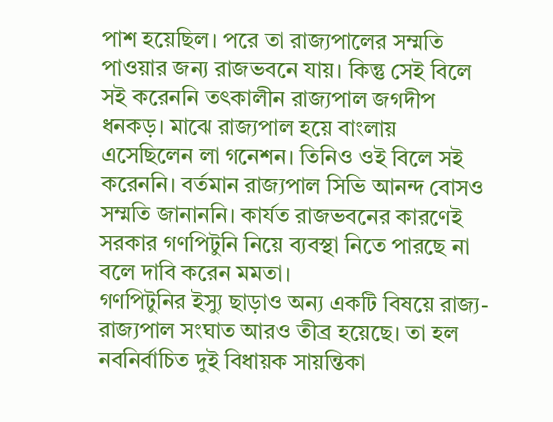পাশ হয়েছিল। পরে তা রাজ্যপালের সম্মতি পাওয়ার জন্য রাজভবনে যায়। কিন্তু সেই বিলে সই করেননি তৎকালীন রাজ্যপাল জগদীপ ধনকড়। মাঝে রাজ্যপাল হয়ে বাংলায় এসেছিলেন লা গনেশন। তিনিও ওই বিলে সই করেননি। বর্তমান রাজ্যপাল সিভি আনন্দ বোসও সম্মতি জানাননি। কার্যত রাজভবনের কারণেই সরকার গণপিটুনি নিয়ে ব্যবস্থা নিতে পারছে না বলে দাবি করেন মমতা।
গণপিটুনির ইস্যু ছাড়াও অন্য একটি বিষয়ে রাজ্য-রাজ্যপাল সংঘাত আরও তীব্র হয়েছে। তা হল নবনির্বাচিত দুই বিধায়ক সায়ন্তিকা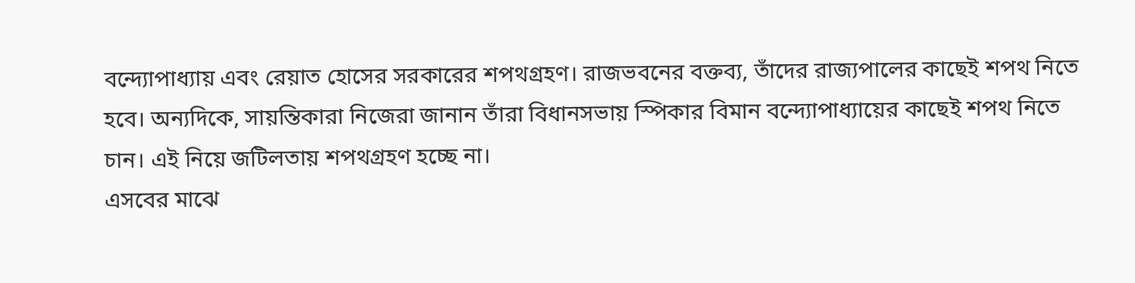বন্দ্যোপাধ্যায় এবং রেয়াত হোসের সরকারের শপথগ্রহণ। রাজভবনের বক্তব্য, তাঁদের রাজ্যপালের কাছেই শপথ নিতে হবে। অন্যদিকে, সায়ন্তিকারা নিজেরা জানান তাঁরা বিধানসভায় স্পিকার বিমান বন্দ্যোপাধ্যায়ের কাছেই শপথ নিতে চান। এই নিয়ে জটিলতায় শপথগ্রহণ হচ্ছে না।
এসবের মাঝে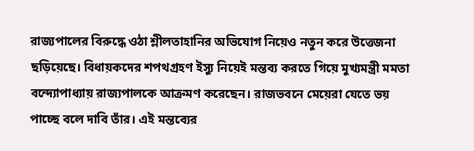রাজ্যপালের বিরুদ্ধে ওঠা শ্লীলতাহানির অভিযোগ নিয়েও নতুন করে উত্তেজনা ছড়িয়েছে। বিধায়কদের শপথগ্রহণ ইস্যু নিয়েই মন্তব্য করতে গিয়ে মুখ্যমন্ত্রী মমতা বন্দ্যোপাধ্যায় রাজ্যপালকে আক্রমণ করেছেন। রাজভবনে মেয়েরা যেতে ভয় পাচ্ছে বলে দাবি তাঁর। এই মন্তব্যের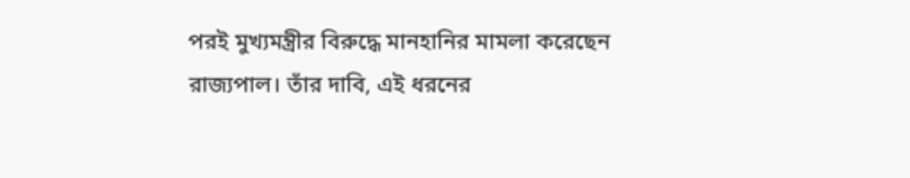পরই মুখ্যমন্ত্রীর বিরুদ্ধে মানহানির মামলা করেছেন রাজ্যপাল। তাঁর দাবি, এই ধরনের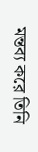মন্তব্য করে তিনি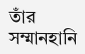তাঁর সম্মানহানি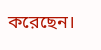করেছেন।